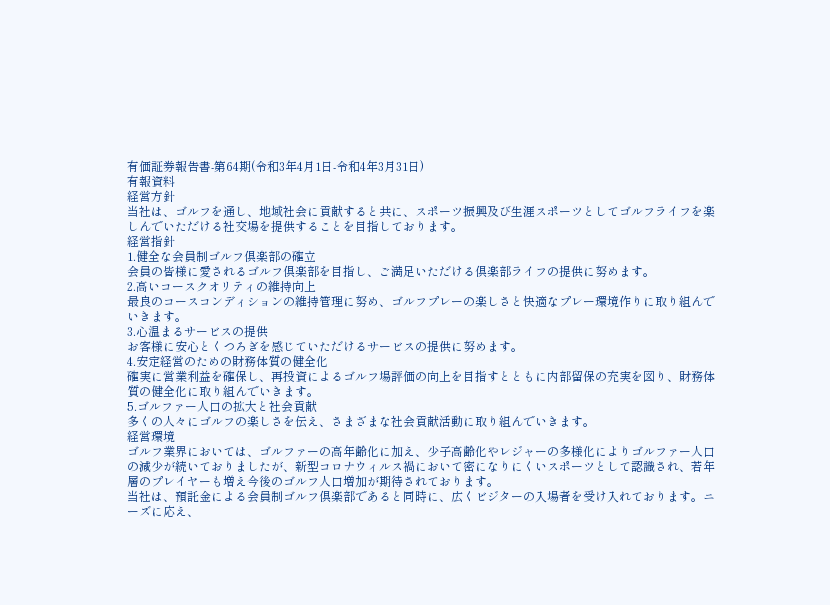有価証券報告書-第64期(令和3年4月1日-令和4年3月31日)
有報資料
経営方針
当社は、ゴルフを通し、地域社会に貢献すると共に、スポーツ振興及び生涯スポーツとしてゴルフライフを楽しんでいただける社交場を提供することを目指しております。
経営指針
1.健全な会員制ゴルフ倶楽部の確立
会員の皆様に愛されるゴルフ倶楽部を目指し、ご満足いただける倶楽部ライフの提供に努めます。
2.高いコースクオリティの維持向上
最良のコースコンディションの維持管理に努め、ゴルフプレーの楽しさと快適なプレー環境作りに取り組んでいきます。
3.心温まるサービスの提供
お客様に安心とくつろぎを感じていただけるサービスの提供に努めます。
4.安定経営のための財務体質の健全化
確実に営業利益を確保し、再投資によるゴルフ場評価の向上を目指すとともに内部留保の充実を図り、財務体質の健全化に取り組んでいきます。
5.ゴルファー人口の拡大と社会貢献
多くの人々にゴルフの楽しさを伝え、さまざまな社会貢献活動に取り組んでいきます。
経営環境
ゴルフ業界においては、ゴルファーの高年齢化に加え、少子高齢化やレジャーの多様化によりゴルファー人口の減少が続いておりましたが、新型コロナウィルス禍において密になりにくいスポーツとして認識され、若年層のプレイヤーも増え今後のゴルフ人口増加が期待されております。
当社は、預託金による会員制ゴルフ倶楽部であると同時に、広くビジターの入場者を受け入れております。ニーズに応え、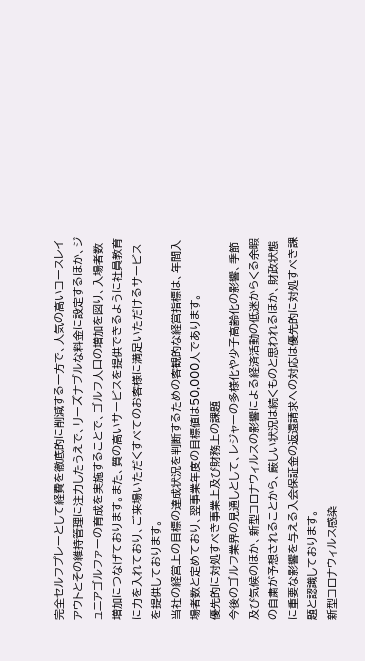完全セルフプレーとして経費を徹底的に削減する一方で、人気の高いコースレイアウトとその維持管理に注力したうえで、リーズナブルな料金に設定するほか、ジュニアゴルファーの育成を実施することで、ゴルフ人口の増加を図り、入場者数増加につなげております。また、質の高いサービスを提供できるように社員教育に力を入れており、ご来場いただくすべてのお客様に満足いただけるサービスを提供しております。
当社の経営上の目標の達成状況を判断するための客観的な経営指標は、年間入場者数と定めており、翌事業年度の目標値は50,000人であります。
優先的に対処すべき事業上及び財務上の課題
今後のゴルフ業界の見通しとして、レジャーの多様化や少子高齢化の影響、季節及び気候のほか、新型コロナウィルスの影響による経済活動の低迷からくる余暇の自粛が予想されることから、厳しい状況は続くものと思われるほか、財政状態に重要な影響を与える入会保証金の返還請求への対応は優先的に対処すべき課題と認識しております。
新型コロナウィルス感染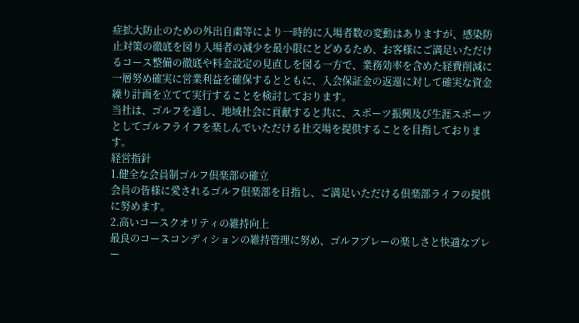症拡大防止のための外出自粛等により一時的に入場者数の変動はありますが、感染防止対策の徹底を図り入場者の減少を最小限にとどめるため、お客様にご満足いただけるコース整備の徹底や料金設定の見直しを図る一方で、業務効率を含めた経費削減に一層努め確実に営業利益を確保するとともに、入会保証金の返還に対して確実な資金繰り計画を立てて実行することを検討しております。
当社は、ゴルフを通し、地域社会に貢献すると共に、スポーツ振興及び生涯スポーツとしてゴルフライフを楽しんでいただける社交場を提供することを目指しております。
経営指針
1.健全な会員制ゴルフ倶楽部の確立
会員の皆様に愛されるゴルフ倶楽部を目指し、ご満足いただける倶楽部ライフの提供に努めます。
2.高いコースクオリティの維持向上
最良のコースコンディションの維持管理に努め、ゴルフプレーの楽しさと快適なプレー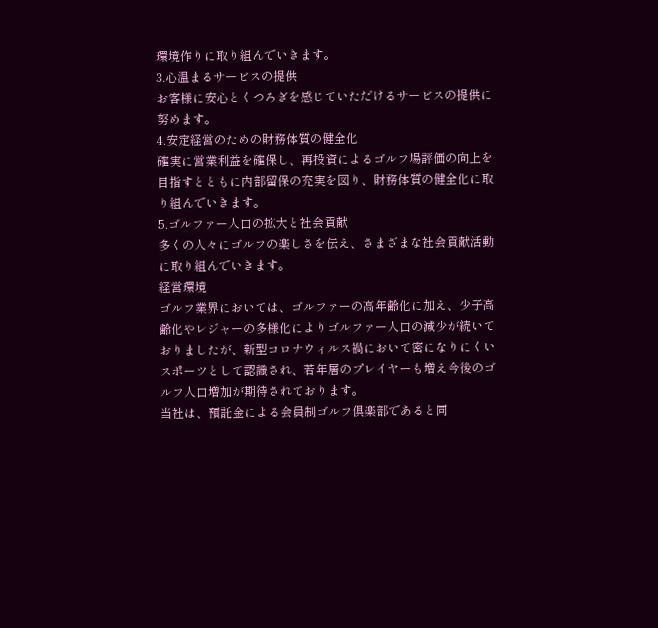環境作りに取り組んでいきます。
3.心温まるサービスの提供
お客様に安心とくつろぎを感じていただけるサービスの提供に努めます。
4.安定経営のための財務体質の健全化
確実に営業利益を確保し、再投資によるゴルフ場評価の向上を目指すとともに内部留保の充実を図り、財務体質の健全化に取り組んでいきます。
5.ゴルファー人口の拡大と社会貢献
多くの人々にゴルフの楽しさを伝え、さまざまな社会貢献活動に取り組んでいきます。
経営環境
ゴルフ業界においては、ゴルファーの高年齢化に加え、少子高齢化やレジャーの多様化によりゴルファー人口の減少が続いておりましたが、新型コロナウィルス禍において密になりにくいスポーツとして認識され、若年層のプレイヤーも増え今後のゴルフ人口増加が期待されております。
当社は、預託金による会員制ゴルフ倶楽部であると同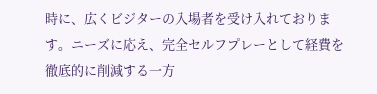時に、広くビジターの入場者を受け入れております。ニーズに応え、完全セルフプレーとして経費を徹底的に削減する一方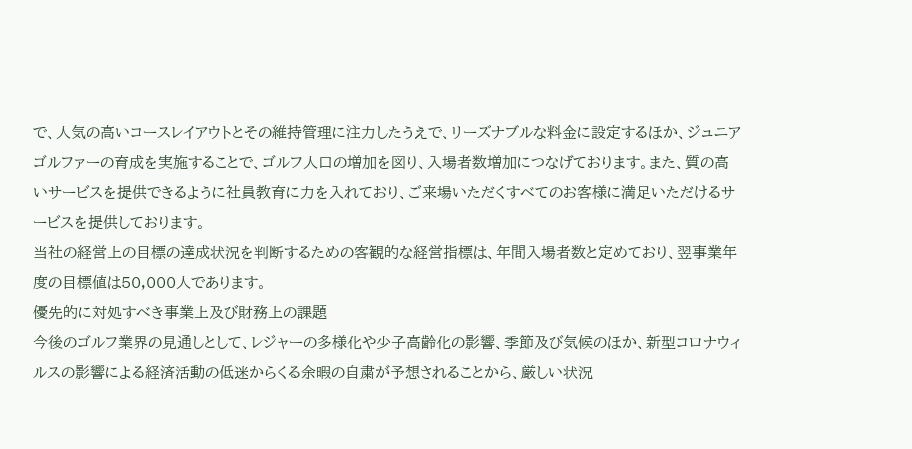で、人気の高いコースレイアウトとその維持管理に注力したうえで、リーズナブルな料金に設定するほか、ジュニアゴルファーの育成を実施することで、ゴルフ人口の増加を図り、入場者数増加につなげております。また、質の高いサービスを提供できるように社員教育に力を入れており、ご来場いただくすべてのお客様に満足いただけるサービスを提供しております。
当社の経営上の目標の達成状況を判断するための客観的な経営指標は、年間入場者数と定めており、翌事業年度の目標値は50,000人であります。
優先的に対処すべき事業上及び財務上の課題
今後のゴルフ業界の見通しとして、レジャーの多様化や少子高齢化の影響、季節及び気候のほか、新型コロナウィルスの影響による経済活動の低迷からくる余暇の自粛が予想されることから、厳しい状況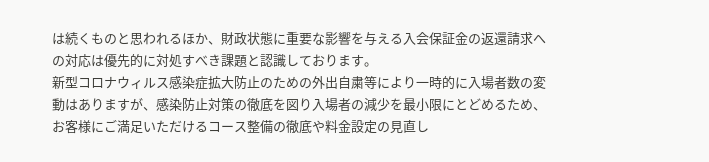は続くものと思われるほか、財政状態に重要な影響を与える入会保証金の返還請求への対応は優先的に対処すべき課題と認識しております。
新型コロナウィルス感染症拡大防止のための外出自粛等により一時的に入場者数の変動はありますが、感染防止対策の徹底を図り入場者の減少を最小限にとどめるため、お客様にご満足いただけるコース整備の徹底や料金設定の見直し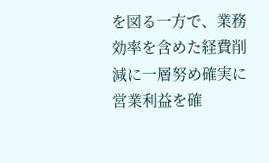を図る一方で、業務効率を含めた経費削減に一層努め確実に営業利益を確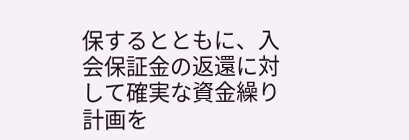保するとともに、入会保証金の返還に対して確実な資金繰り計画を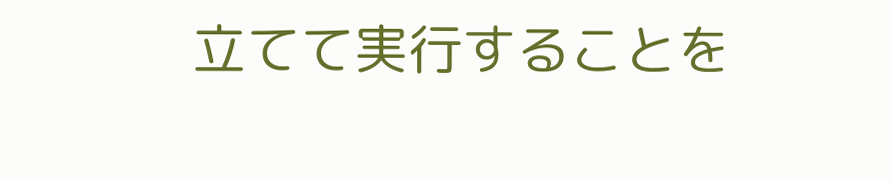立てて実行することを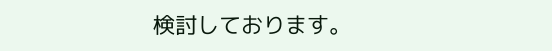検討しております。